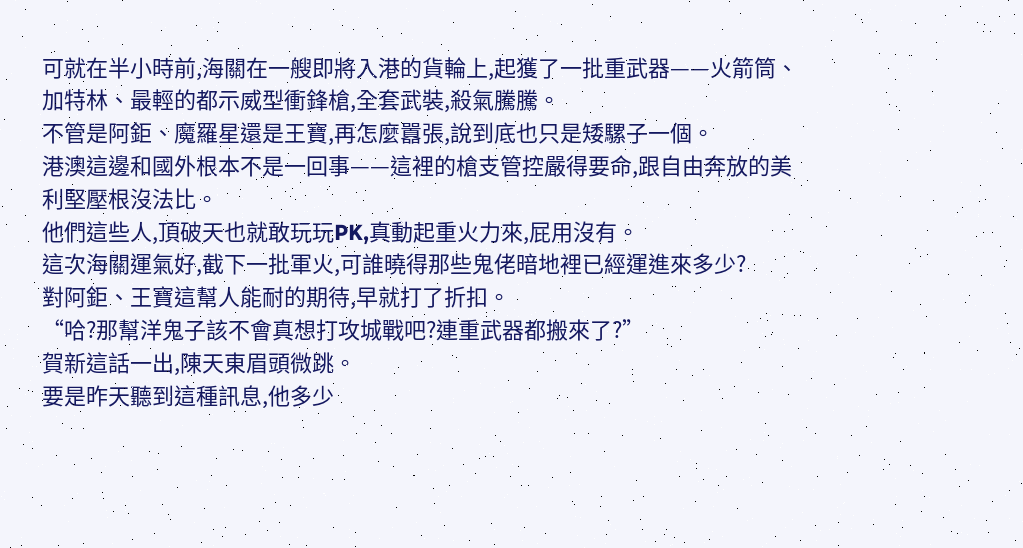可就在半小時前,海關在一艘即將入港的貨輪上,起獲了一批重武器——火箭筒、加特林、最輕的都示威型衝鋒槍,全套武裝,殺氣騰騰。
不管是阿鉅、魔羅星還是王寶,再怎麼囂張,說到底也只是矮騾子一個。
港澳這邊和國外根本不是一回事——這裡的槍支管控嚴得要命,跟自由奔放的美利堅壓根沒法比。
他們這些人,頂破天也就敢玩玩PK,真動起重火力來,屁用沒有。
這次海關運氣好,截下一批軍火,可誰曉得那些鬼佬暗地裡已經運進來多少?
對阿鉅、王寶這幫人能耐的期待,早就打了折扣。
“哈?那幫洋鬼子該不會真想打攻城戰吧?連重武器都搬來了?”
賀新這話一出,陳天東眉頭微跳。
要是昨天聽到這種訊息,他多少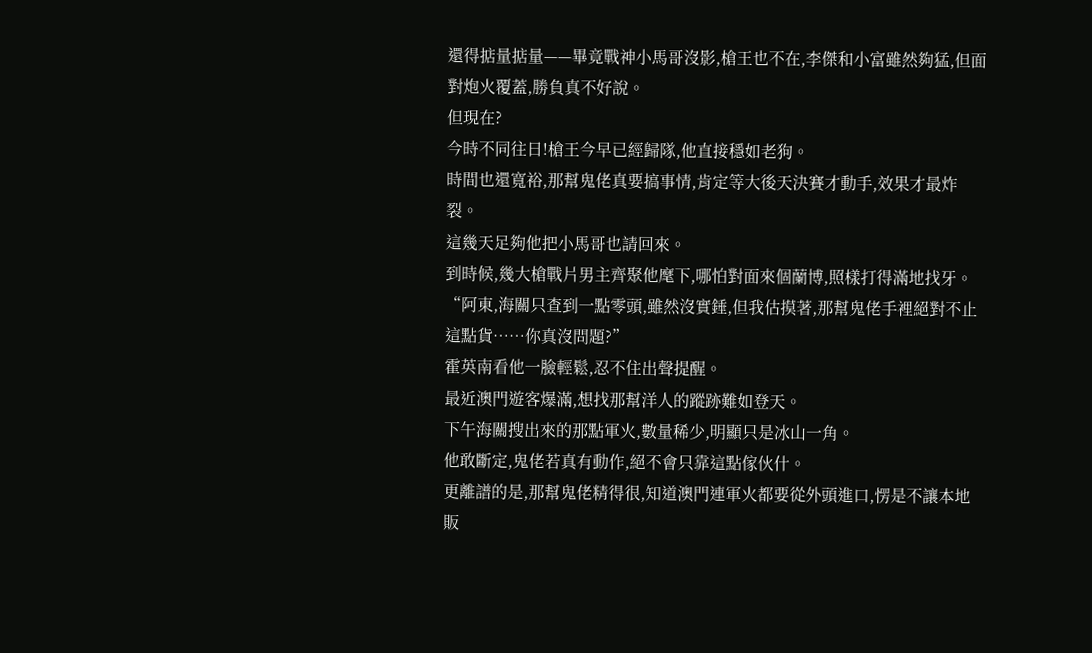還得掂量掂量——畢竟戰神小馬哥沒影,槍王也不在,李傑和小富雖然夠猛,但面對炮火覆蓋,勝負真不好說。
但現在?
今時不同往日!槍王今早已經歸隊,他直接穩如老狗。
時間也還寬裕,那幫鬼佬真要搞事情,肯定等大後天決賽才動手,效果才最炸裂。
這幾天足夠他把小馬哥也請回來。
到時候,幾大槍戰片男主齊聚他麾下,哪怕對面來個蘭博,照樣打得滿地找牙。
“阿東,海關只查到一點零頭,雖然沒實錘,但我估摸著,那幫鬼佬手裡絕對不止這點貨……你真沒問題?”
霍英南看他一臉輕鬆,忍不住出聲提醒。
最近澳門遊客爆滿,想找那幫洋人的蹤跡難如登天。
下午海關搜出來的那點軍火,數量稀少,明顯只是冰山一角。
他敢斷定,鬼佬若真有動作,絕不會只靠這點傢伙什。
更離譜的是,那幫鬼佬精得很,知道澳門連軍火都要從外頭進口,愣是不讓本地販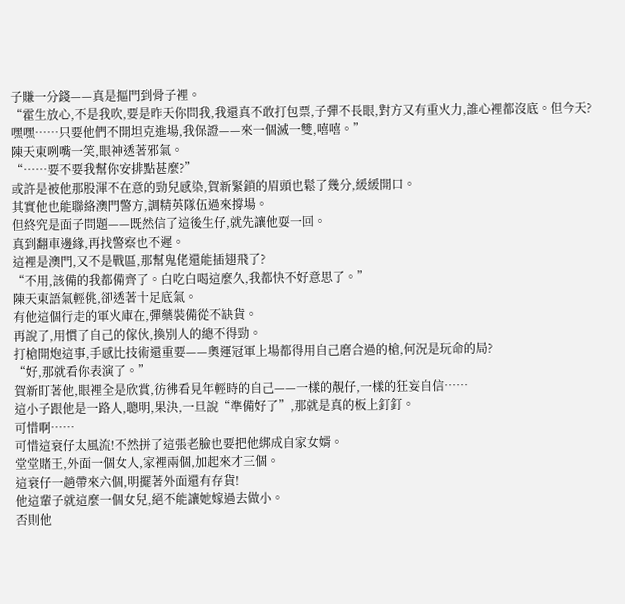子賺一分錢——真是摳門到骨子裡。
“霍生放心,不是我吹,要是昨天你問我,我還真不敢打包票,子彈不長眼,對方又有重火力,誰心裡都沒底。但今天?嘿嘿……只要他們不開坦克進場,我保證——來一個滅一雙,嘻嘻。”
陳天東咧嘴一笑,眼神透著邪氣。
“……要不要我幫你安排點甚麼?”
或許是被他那股渾不在意的勁兒感染,賀新緊鎖的眉頭也鬆了幾分,緩緩開口。
其實他也能聯絡澳門警方,調精英隊伍過來撐場。
但終究是面子問題——既然信了這後生仔,就先讓他耍一回。
真到翻車邊緣,再找警察也不遲。
這裡是澳門,又不是戰區,那幫鬼佬還能插翅飛了?
“不用,該備的我都備齊了。白吃白喝這麼久,我都快不好意思了。”
陳天東語氣輕佻,卻透著十足底氣。
有他這個行走的軍火庫在,彈藥裝備從不缺貨。
再說了,用慣了自己的傢伙,換別人的總不得勁。
打槍開炮這事,手感比技術還重要——奧運冠軍上場都得用自己磨合過的槍,何況是玩命的局?
“好,那就看你表演了。”
賀新盯著他,眼裡全是欣賞,彷彿看見年輕時的自己——一樣的靚仔,一樣的狂妄自信……
這小子跟他是一路人,聰明,果決,一旦說“準備好了”,那就是真的板上釘釘。
可惜啊……
可惜這衰仔太風流!不然拼了這張老臉也要把他綁成自家女婿。
堂堂賭王,外面一個女人,家裡兩個,加起來才三個。
這衰仔一趟帶來六個,明擺著外面還有存貨!
他這輩子就這麼一個女兒,絕不能讓她嫁過去做小。
否則他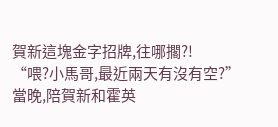賀新這塊金字招牌,往哪擱?!
“喂?小馬哥,最近兩天有沒有空?”
當晚,陪賀新和霍英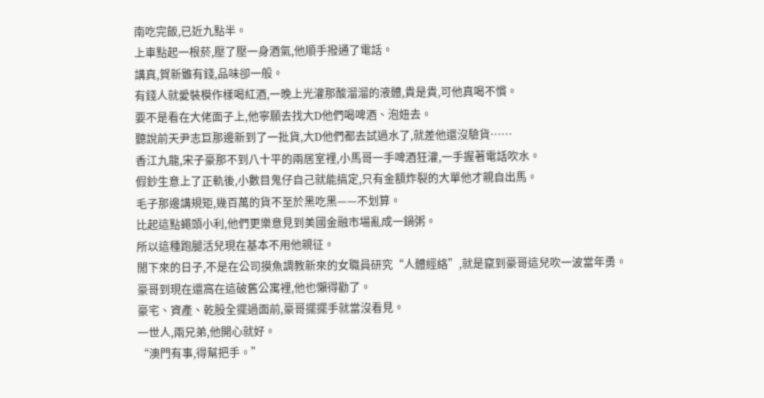南吃完飯,已近九點半。
上車點起一根菸,壓了壓一身酒氣,他順手撥通了電話。
講真,賀新雖有錢,品味卻一般。
有錢人就愛裝模作樣喝紅酒,一晚上光灌那酸溜溜的液體,貴是貴,可他真喝不慣。
要不是看在大佬面子上,他寧願去找大D他們喝啤酒、泡妞去。
聽說前天尹志巨那邊新到了一批貨,大D他們都去試過水了,就差他還沒驗貨……
香江九龍,宋子豪那不到八十平的兩居室裡,小馬哥一手啤酒狂灌,一手握著電話吹水。
假鈔生意上了正軌後,小數目鬼仔自己就能搞定,只有金額炸裂的大單他才親自出馬。
毛子那邊講規矩,幾百萬的貨不至於黑吃黑——不划算。
比起這點蠅頭小利,他們更樂意見到美國金融市場亂成一鍋粥。
所以這種跑腿活兒現在基本不用他親征。
閒下來的日子,不是在公司摸魚調教新來的女職員研究“人體經絡”,就是竄到豪哥這兒吹一波當年勇。
豪哥到現在還窩在這破舊公寓裡,他也懶得勸了。
豪宅、資產、乾股全擺過面前,豪哥擺擺手就當沒看見。
一世人,兩兄弟,他開心就好。
“澳門有事,得幫把手。”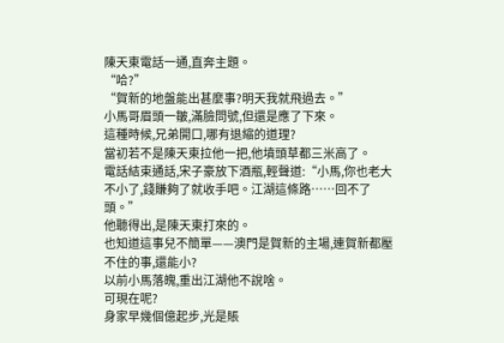陳天東電話一通,直奔主題。
“哈?”
“賀新的地盤能出甚麼事?明天我就飛過去。”
小馬哥眉頭一皺,滿臉問號,但還是應了下來。
這種時候,兄弟開口,哪有退縮的道理?
當初若不是陳天東拉他一把,他墳頭草都三米高了。
電話結束通話,宋子豪放下酒瓶,輕聲道:“小馬,你也老大不小了,錢賺夠了就收手吧。江湖這條路……回不了頭。”
他聽得出,是陳天東打來的。
也知道這事兒不簡單——澳門是賀新的主場,連賀新都壓不住的事,還能小?
以前小馬落魄,重出江湖他不說啥。
可現在呢?
身家早幾個億起步,光是賬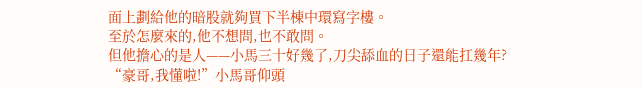面上劃給他的暗股就夠買下半棟中環寫字樓。
至於怎麼來的,他不想問,也不敢問。
但他擔心的是人——小馬三十好幾了,刀尖舔血的日子還能扛幾年?
“豪哥,我懂啦!”小馬哥仰頭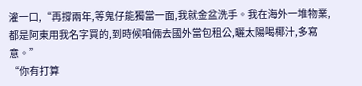灌一口,“再撐兩年,等鬼仔能獨當一面,我就金盆洗手。我在海外一堆物業,都是阿東用我名字買的,到時候咱倆去國外當包租公,曬太陽喝椰汁,多寫意。”
“你有打算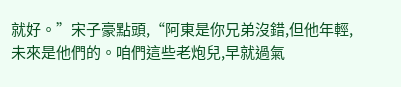就好。”宋子豪點頭,“阿東是你兄弟沒錯,但他年輕,未來是他們的。咱們這些老炮兒,早就過氣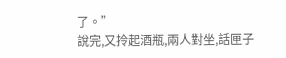了。”
說完,又拎起酒瓶,兩人對坐,話匣子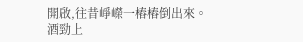開啟,往昔崢嶸一樁樁倒出來。
酒勁上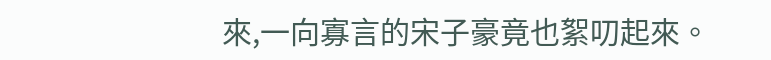來,一向寡言的宋子豪竟也絮叨起來。